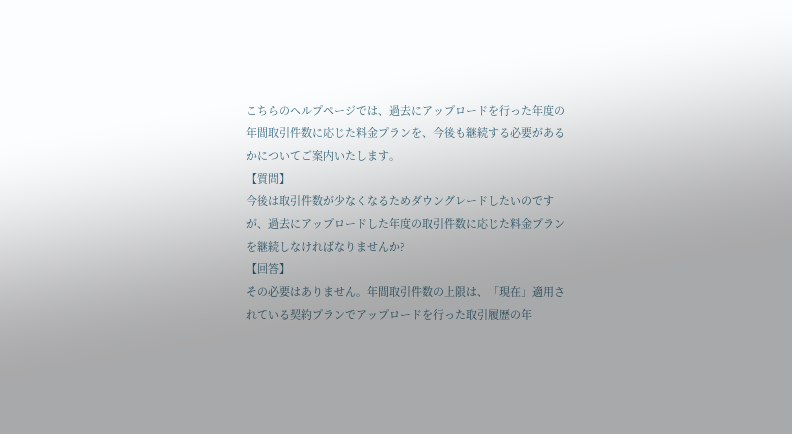こちらのヘルプページでは、過去にアップロードを行った年度の年間取引件数に応じた料金プランを、今後も継続する必要があるかについてご案内いたします。
【質問】
今後は取引件数が少なくなるためダウングレードしたいのですが、過去にアップロードした年度の取引件数に応じた料金プランを継続しなければなりませんか?
【回答】
その必要はありません。年間取引件数の上限は、「現在」適用されている契約プランでアップロードを行った取引履歴の年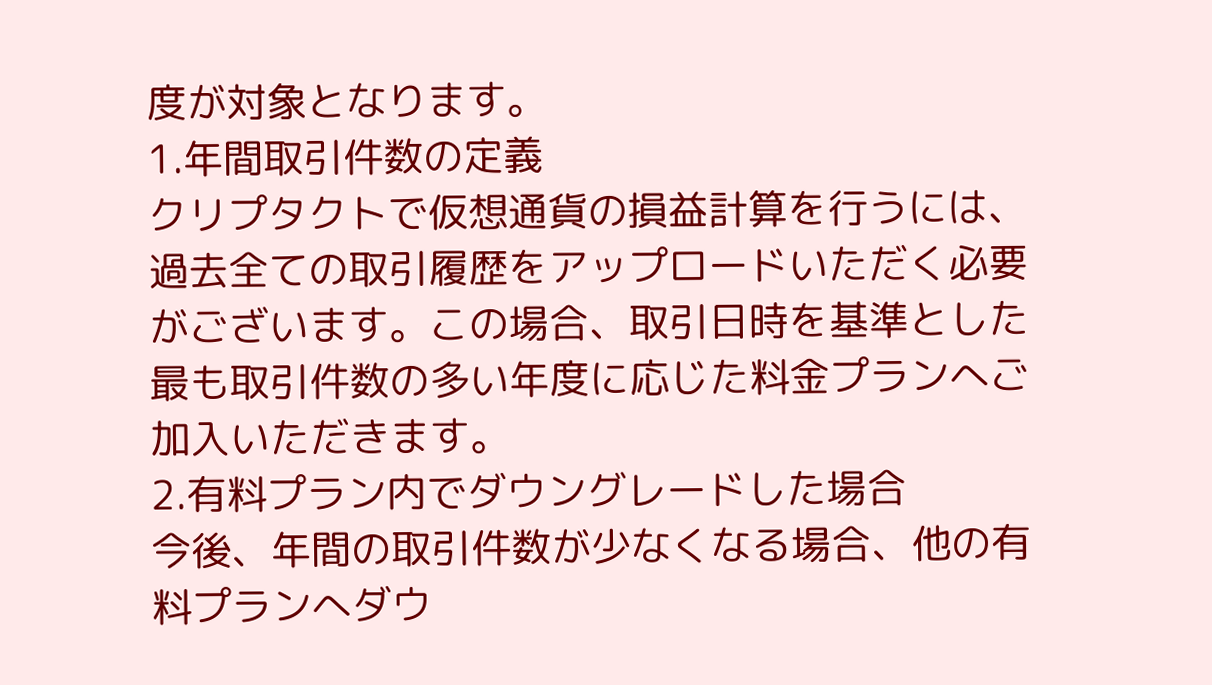度が対象となります。
1.年間取引件数の定義
クリプタクトで仮想通貨の損益計算を行うには、過去全ての取引履歴をアップロードいただく必要がございます。この場合、取引日時を基準とした最も取引件数の多い年度に応じた料金プランへご加入いただきます。
2.有料プラン内でダウングレードした場合
今後、年間の取引件数が少なくなる場合、他の有料プランへダウ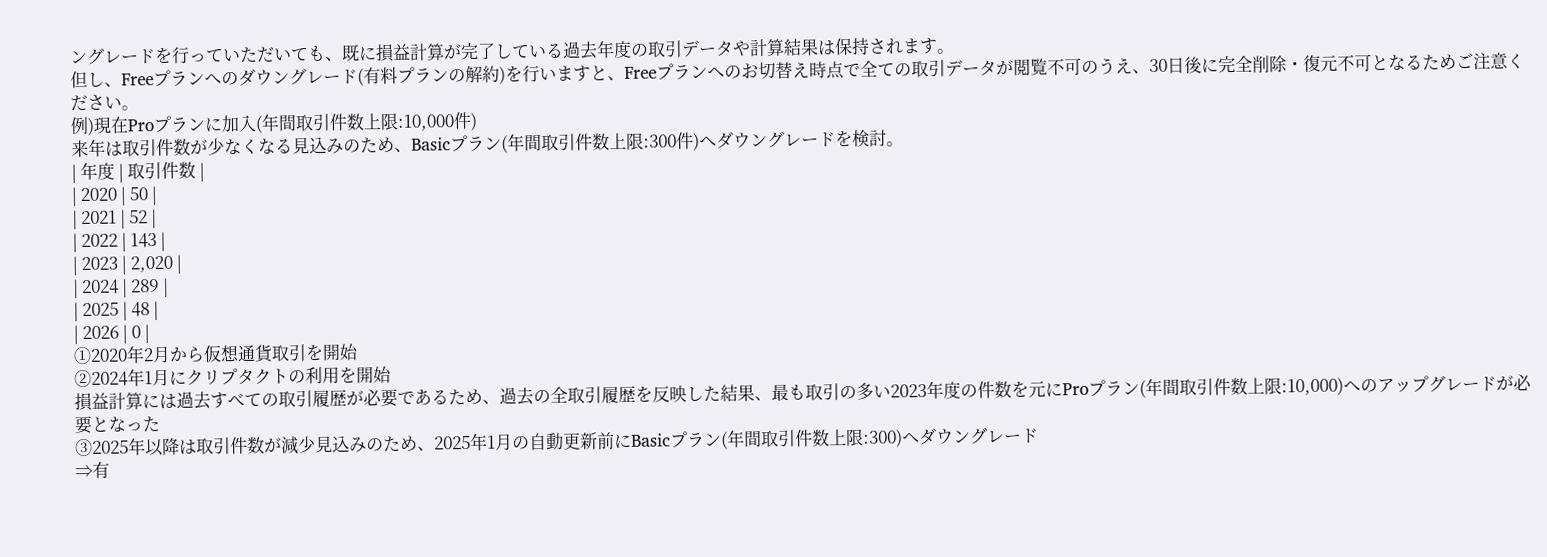ングレードを行っていただいても、既に損益計算が完了している過去年度の取引データや計算結果は保持されます。
但し、Freeプランへのダウングレード(有料プランの解約)を行いますと、Freeプランへのお切替え時点で全ての取引データが閲覧不可のうえ、30日後に完全削除・復元不可となるためご注意ください。
例)現在Proプランに加入(年間取引件数上限:10,000件)
来年は取引件数が少なくなる見込みのため、Basicプラン(年間取引件数上限:300件)へダウングレードを検討。
| 年度 | 取引件数 |
| 2020 | 50 |
| 2021 | 52 |
| 2022 | 143 |
| 2023 | 2,020 |
| 2024 | 289 |
| 2025 | 48 |
| 2026 | 0 |
①2020年2月から仮想通貨取引を開始
②2024年1月にクリプタクトの利用を開始
損益計算には過去すべての取引履歴が必要であるため、過去の全取引履歴を反映した結果、最も取引の多い2023年度の件数を元にProプラン(年間取引件数上限:10,000)へのアップグレードが必要となった
③2025年以降は取引件数が減少見込みのため、2025年1月の自動更新前にBasicプラン(年間取引件数上限:300)へダウングレード
⇒有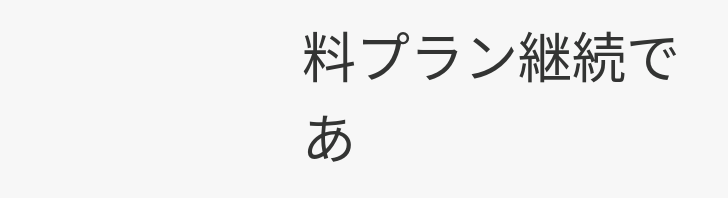料プラン継続であ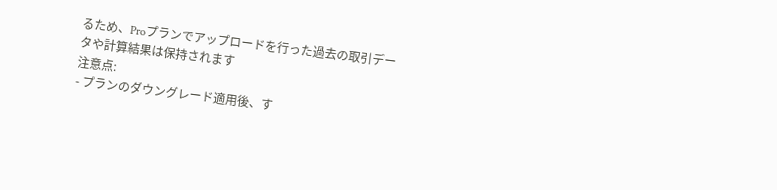るため、Proプランでアップロードを行った過去の取引データや計算結果は保持されます
注意点:
- プランのダウングレード適用後、す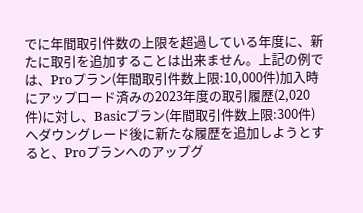でに年間取引件数の上限を超過している年度に、新たに取引を追加することは出来ません。上記の例では、Proプラン(年間取引件数上限:10,000件)加入時にアップロード済みの2023年度の取引履歴(2,020件)に対し、Basicプラン(年間取引件数上限:300件)へダウングレード後に新たな履歴を追加しようとすると、Proプランへのアップグ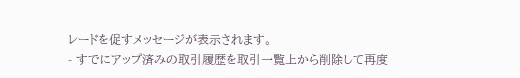レードを促すメッセージが表示されます。
- すでにアップ済みの取引履歴を取引一覧上から削除して再度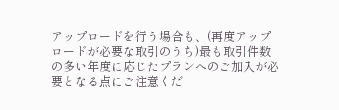アップロードを行う場合も、(再度アップロードが必要な取引のうち)最も取引件数の多い年度に応じたプランへのご加入が必要となる点にご注意くだ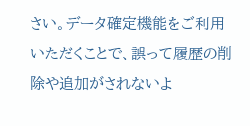さい。データ確定機能をご利用いただくことで、誤って履歴の削除や追加がされないよ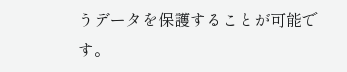うデータを保護することが可能です。